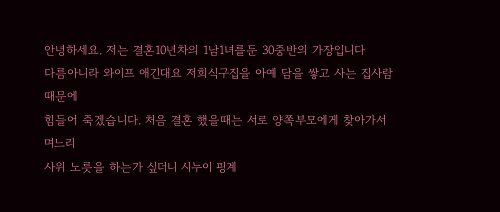안녕하세요. 저는 결혼10년차의 1남1녀를둔 30중반의 가장입니다
다름아니라 와이프 애긴대요 저희식구집을 아예 담을 쌓고 사는 집사람 때문에
힘들어 죽겠습니다. 처음 결혼 했을때는 서로 양쪽부모에게 찾아가서 며느리
사위 노릇을 하는가 싶더니 시누이 핑계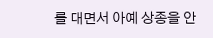를 대면서 아예 상종을 안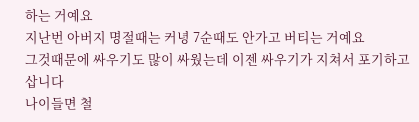하는 거예요
지난번 아버지 명절때는 커녕 7순때도 안가고 버티는 거예요
그것때문에 싸우기도 많이 싸웠는데 이젠 싸우기가 지쳐서 포기하고 삽니다
나이들면 철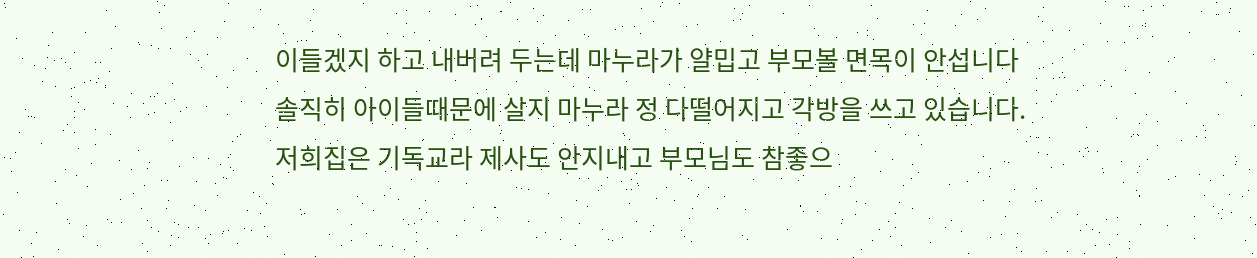이들겠지 하고 내버려 두는데 마누라가 얄밉고 부모볼 면목이 안섭니다
솔직히 아이들때문에 살지 마누라 정 다떨어지고 각방을 쓰고 있습니다.
저희집은 기독교라 제사도 안지내고 부모님도 참좋으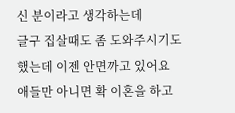신 분이라고 생각하는데
글구 집살때도 좀 도와주시기도 했는데 이젠 안면까고 있어요
애들만 아니면 확 이혼을 하고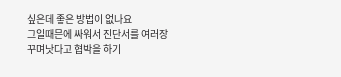싶은데 좋은 방법이 없나요
그일때믄에 싸워서 진단서를 여러장 꾸며낫다고 협박을 하기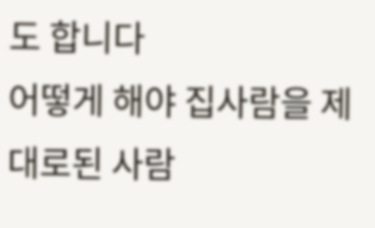도 합니다
어떻게 해야 집사람을 제대로된 사람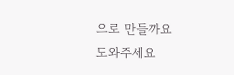으로 만들까요
도와주세요